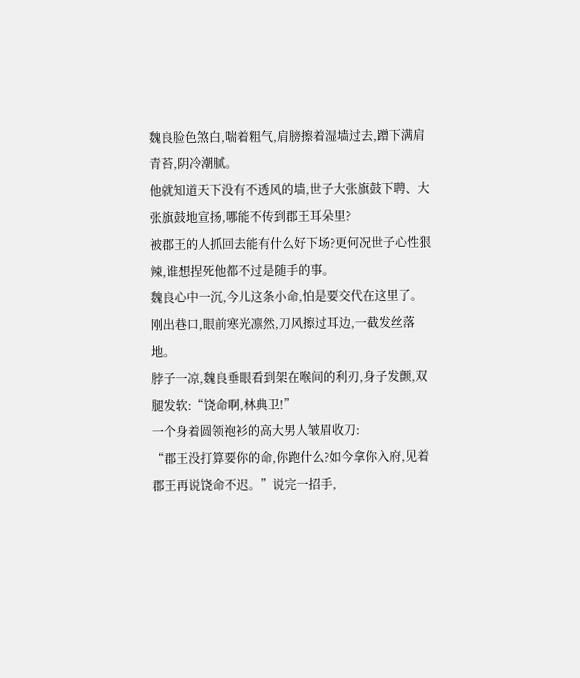魏良脸色煞白,喘着粗气,肩膀擦着湿墙过去,蹭下满肩青苔,阴冷潮腻。
他就知道天下没有不透风的墙,世子大张旗鼓下聘、大张旗鼓地宣扬,哪能不传到郡王耳朵里?
被郡王的人抓回去能有什么好下场?更何况世子心性狠辣,谁想捏死他都不过是随手的事。
魏良心中一沉,今儿这条小命,怕是要交代在这里了。
刚出巷口,眼前寒光凛然,刀风擦过耳边,一截发丝落地。
脖子一凉,魏良垂眼看到架在喉间的利刃,身子发颤,双腿发软:“饶命啊,林典卫!”
一个身着圆领袍衫的高大男人皱眉收刀:
“郡王没打算要你的命,你跑什么?如今拿你入府,见着郡王再说饶命不迟。”说完一招手,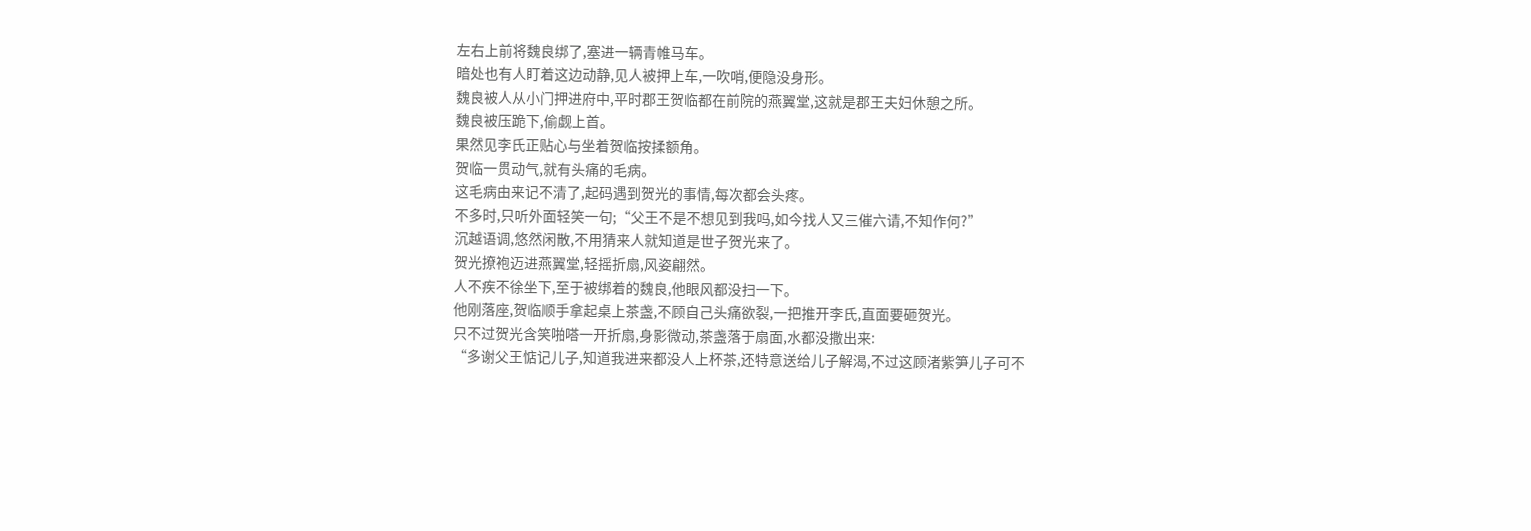左右上前将魏良绑了,塞进一辆青帷马车。
暗处也有人盯着这边动静,见人被押上车,一吹哨,便隐没身形。
魏良被人从小门押进府中,平时郡王贺临都在前院的燕翼堂,这就是郡王夫妇休憩之所。
魏良被压跪下,偷觑上首。
果然见李氏正贴心与坐着贺临按揉额角。
贺临一贯动气,就有头痛的毛病。
这毛病由来记不清了,起码遇到贺光的事情,每次都会头疼。
不多时,只听外面轻笑一句;“父王不是不想见到我吗,如今找人又三催六请,不知作何?”
沉越语调,悠然闲散,不用猜来人就知道是世子贺光来了。
贺光撩袍迈进燕翼堂,轻摇折扇,风姿翩然。
人不疾不徐坐下,至于被绑着的魏良,他眼风都没扫一下。
他刚落座,贺临顺手拿起桌上茶盏,不顾自己头痛欲裂,一把推开李氏,直面要砸贺光。
只不过贺光含笑啪嗒一开折扇,身影微动,茶盏落于扇面,水都没撒出来:
“多谢父王惦记儿子,知道我进来都没人上杯茶,还特意送给儿子解渴,不过这顾渚紫笋儿子可不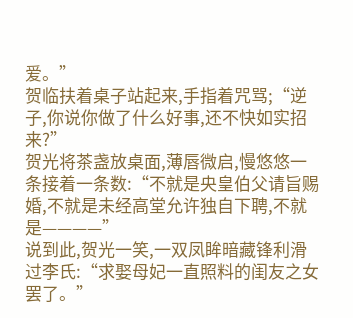爱。”
贺临扶着桌子站起来,手指着咒骂;“逆子,你说你做了什么好事,还不快如实招来?”
贺光将茶盏放桌面,薄唇微启,慢悠悠一条接着一条数:“不就是央皇伯父请旨赐婚,不就是未经高堂允许独自下聘,不就是————”
说到此,贺光一笑,一双凤眸暗藏锋利滑过李氏:“求娶母妃一直照料的闺友之女罢了。”